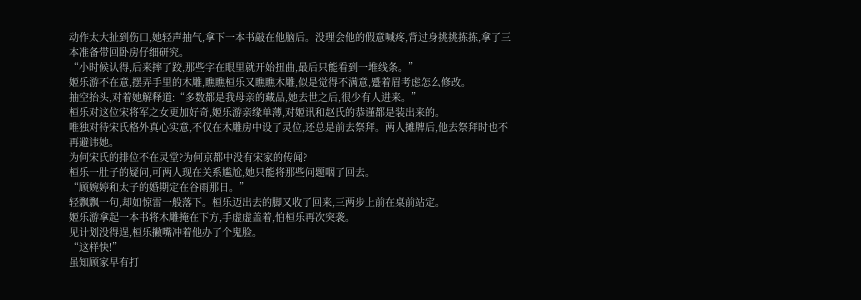动作太大扯到伤口,她轻声抽气,拿下一本书敲在他脑后。没理会他的假意喊疼,背过身挑挑拣拣,拿了三本准备带回卧房仔细研究。
“小时候认得,后来摔了跤,那些字在眼里就开始扭曲,最后只能看到一堆线条。”
姬乐游不在意,摆弄手里的木雕,瞧瞧桓乐又瞧瞧木雕,似是觉得不满意,蹙着眉考虑怎么修改。
抽空抬头,对着她解释道:“多数都是我母亲的藏品,她去世之后,很少有人进来。”
桓乐对这位宋将军之女更加好奇,姬乐游亲缘单薄,对姬讯和赵氏的恭谨都是装出来的。
唯独对待宋氏格外真心实意,不仅在木雕房中设了灵位,还总是前去祭拜。两人摊牌后,他去祭拜时也不再避讳她。
为何宋氏的排位不在灵堂?为何京都中没有宋家的传闻?
桓乐一肚子的疑问,可两人现在关系尴尬,她只能将那些问题咽了回去。
“顾婉婷和太子的婚期定在谷雨那日。”
轻飘飘一句,却如惊雷一般落下。桓乐迈出去的脚又收了回来,三两步上前在桌前站定。
姬乐游拿起一本书将木雕掩在下方,手虚虚盖着,怕桓乐再次突袭。
见计划没得逞,桓乐撇嘴冲着他办了个鬼脸。
“这样快!”
虽知顾家早有打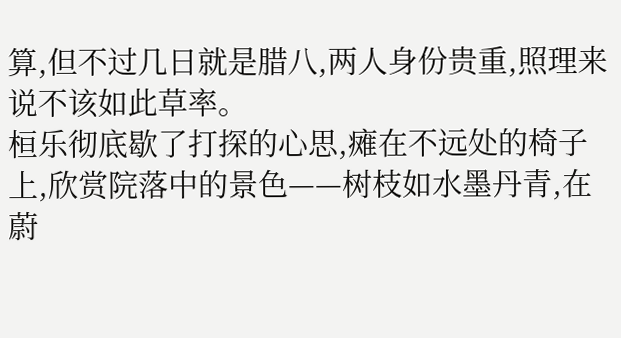算,但不过几日就是腊八,两人身份贵重,照理来说不该如此草率。
桓乐彻底歇了打探的心思,瘫在不远处的椅子上,欣赏院落中的景色——树枝如水墨丹青,在蔚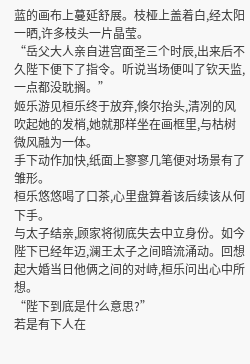蓝的画布上蔓延舒展。枝桠上盖着白,经太阳一晒,许多枝头一片晶莹。
“岳父大人亲自进宫面圣三个时辰,出来后不久陛下便下了指令。听说当场便叫了钦天监,一点都没耽搁。”
姬乐游见桓乐终于放弃,倏尔抬头,清冽的风吹起她的发梢,她就那样坐在画框里,与枯树微风融为一体。
手下动作加快,纸面上寥寥几笔便对场景有了雏形。
桓乐悠悠喝了口茶,心里盘算着该后续该从何下手。
与太子结亲,顾家将彻底失去中立身份。如今陛下已经年迈,澜王太子之间暗流涌动。回想起大婚当日他俩之间的对峙,桓乐问出心中所想。
“陛下到底是什么意思?”
若是有下人在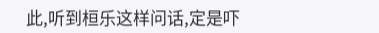此,听到桓乐这样问话,定是吓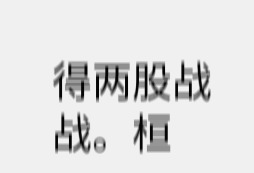得两股战战。桓